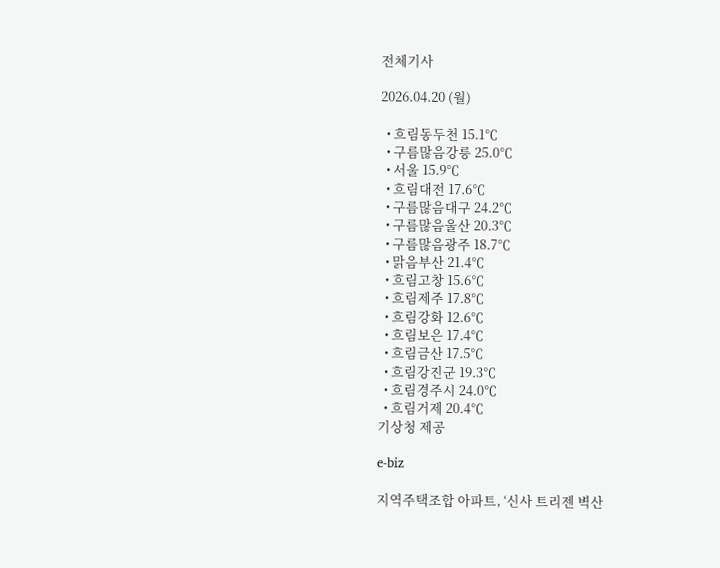전체기사

2026.04.20 (월)

  • 흐림동두천 15.1℃
  • 구름많음강릉 25.0℃
  • 서울 15.9℃
  • 흐림대전 17.6℃
  • 구름많음대구 24.2℃
  • 구름많음울산 20.3℃
  • 구름많음광주 18.7℃
  • 맑음부산 21.4℃
  • 흐림고창 15.6℃
  • 흐림제주 17.8℃
  • 흐림강화 12.6℃
  • 흐림보은 17.4℃
  • 흐림금산 17.5℃
  • 흐림강진군 19.3℃
  • 흐림경주시 24.0℃
  • 흐림거제 20.4℃
기상청 제공

e-biz

지역주택조합 아파트, ‘신사 트리젠 벽산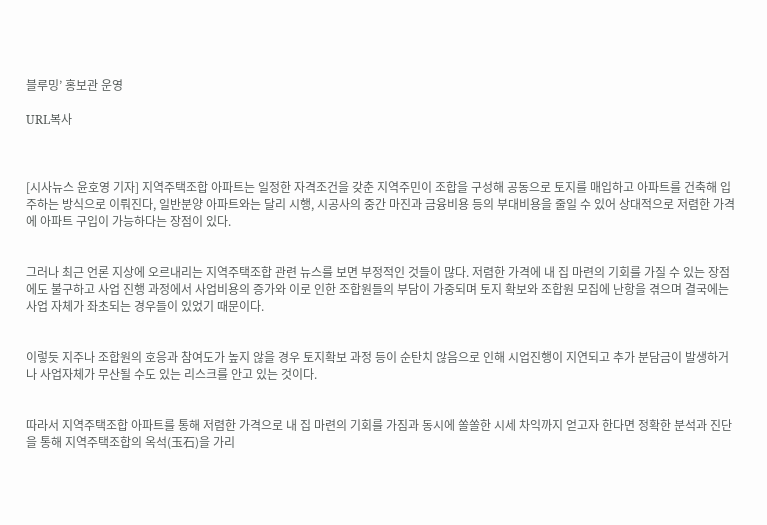블루밍’ 홍보관 운영

URL복사



[시사뉴스 윤호영 기자] 지역주택조합 아파트는 일정한 자격조건을 갖춘 지역주민이 조합을 구성해 공동으로 토지를 매입하고 아파트를 건축해 입주하는 방식으로 이뤄진다, 일반분양 아파트와는 달리 시행, 시공사의 중간 마진과 금융비용 등의 부대비용을 줄일 수 있어 상대적으로 저렴한 가격에 아파트 구입이 가능하다는 장점이 있다.


그러나 최근 언론 지상에 오르내리는 지역주택조합 관련 뉴스를 보면 부정적인 것들이 많다. 저렴한 가격에 내 집 마련의 기회를 가질 수 있는 장점에도 불구하고 사업 진행 과정에서 사업비용의 증가와 이로 인한 조합원들의 부담이 가중되며 토지 확보와 조합원 모집에 난항을 겪으며 결국에는 사업 자체가 좌초되는 경우들이 있었기 때문이다.


이렇듯 지주나 조합원의 호응과 참여도가 높지 않을 경우 토지확보 과정 등이 순탄치 않음으로 인해 시업진행이 지연되고 추가 분담금이 발생하거나 사업자체가 무산될 수도 있는 리스크를 안고 있는 것이다.


따라서 지역주택조합 아파트를 통해 저렴한 가격으로 내 집 마련의 기회를 가짐과 동시에 쏠쏠한 시세 차익까지 얻고자 한다면 정확한 분석과 진단을 통해 지역주택조합의 옥석(玉石)을 가리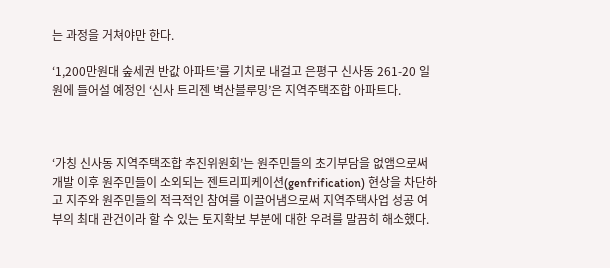는 과정을 거쳐야만 한다.

‘1,200만원대 숲세권 반값 아파트’를 기치로 내걸고 은평구 신사동 261-20 일원에 들어설 예정인 ‘신사 트리젠 벽산블루밍’은 지역주택조합 아파트다.



‘가칭 신사동 지역주택조합 추진위원회’는 원주민들의 초기부담을 없앰으로써 개발 이후 원주민들이 소외되는 젠트리피케이션(genfrification) 현상을 차단하고 지주와 원주민들의 적극적인 참여를 이끌어냄으로써 지역주택사업 성공 여부의 최대 관건이라 할 수 있는 토지확보 부분에 대한 우려를 말끔히 해소했다.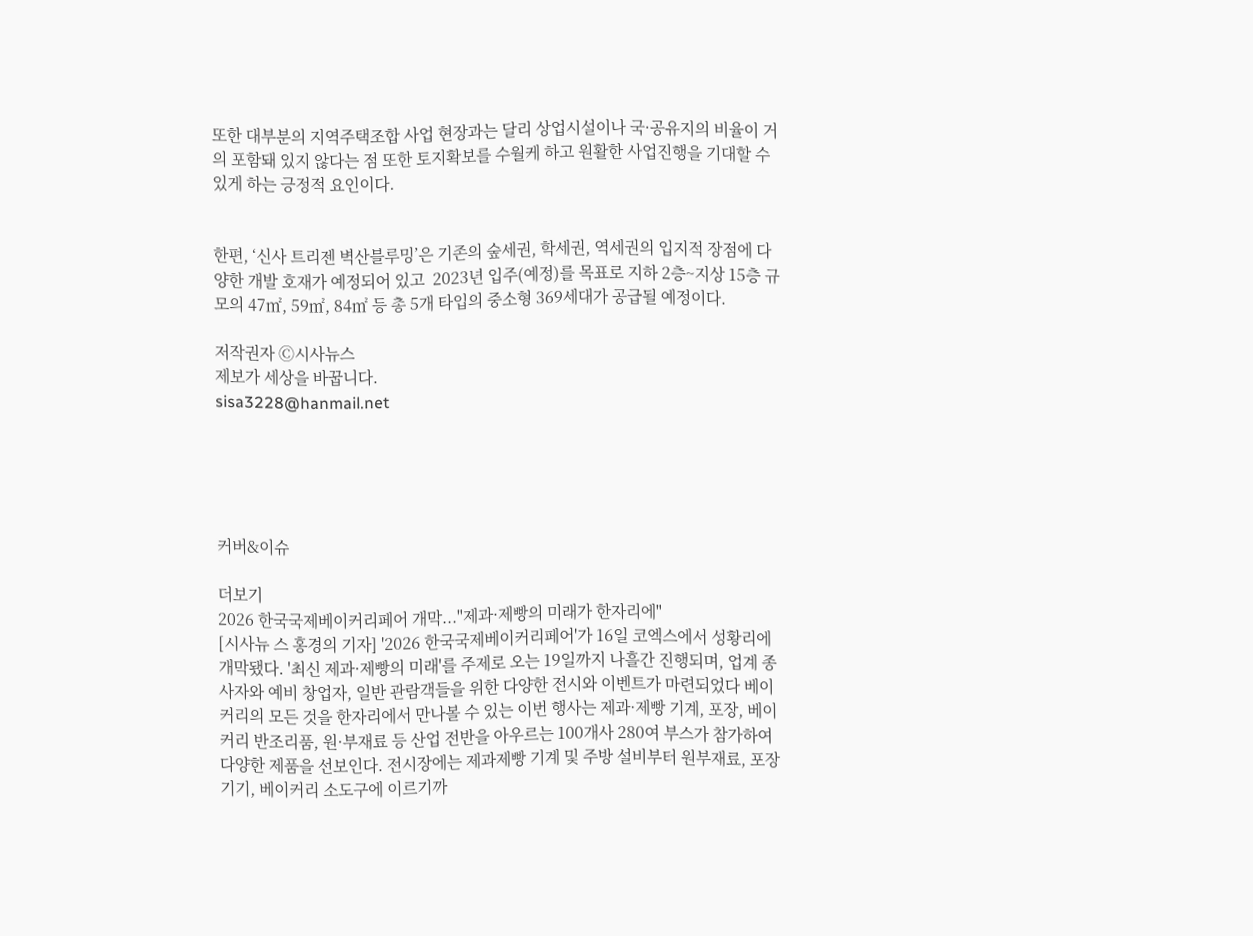또한 대부분의 지역주택조합 사업 현장과는 달리 상업시설이나 국·공유지의 비율이 거의 포함돼 있지 않다는 점 또한 토지확보를 수월케 하고 원활한 사업진행을 기대할 수 있게 하는 긍정적 요인이다.


한편, ‘신사 트리젠 벽산블루밍’은 기존의 숲세권, 학세권, 역세권의 입지적 장점에 다양한 개발 호재가 예정되어 있고  2023년 입주(예정)를 목표로 지하 2층~지상 15층 규모의 47㎡, 59㎡, 84㎡ 등 총 5개 타입의 중소형 369세대가 공급될 예정이다.

저작권자 Ⓒ시사뉴스
제보가 세상을 바꿉니다.
sisa3228@hanmail.net





커버&이슈

더보기
2026 한국국제베이커리페어 개막..."제과·제빵의 미래가 한자리에"
[시사뉴 스 홍경의 기자] '2026 한국국제베이커리페어'가 16일 코엑스에서 성황리에 개막됐다. '최신 제과·제빵의 미래'를 주제로 오는 19일까지 나흘간 진행되며, 업계 종사자와 예비 창업자, 일반 관람객들을 위한 다양한 전시와 이벤트가 마련되었다 베이커리의 모든 것을 한자리에서 만나볼 수 있는 이번 행사는 제과·제빵 기계, 포장, 베이커리 반조리품, 원·부재료 등 산업 전반을 아우르는 100개사 280여 부스가 참가하여 다양한 제품을 선보인다. 전시장에는 제과제빵 기계 및 주방 설비부터 원부재료, 포장 기기, 베이커리 소도구에 이르기까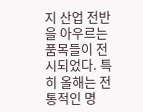지 산업 전반을 아우르는 품목들이 전시되었다. 특히 올해는 전통적인 명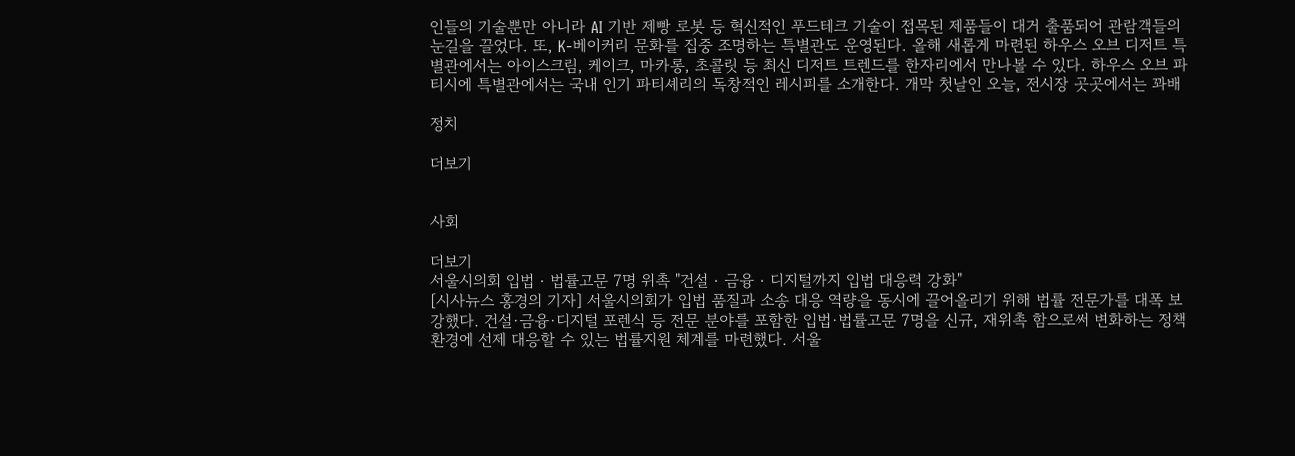인들의 기술뿐만 아니라 AI 기반 제빵 로봇 등 혁신적인 푸드테크 기술이 접목된 제품들이 대거 출품되어 관람객들의 눈길을 끌었다. 또, K-베이커리 문화를 집중 조명하는 특별관도 운영된다. 올해 새롭게 마련된 하우스 오브 디저트 특별관에서는 아이스크림, 케이크, 마카롱, 초콜릿 등 최신 디저트 트렌드를 한자리에서 만나볼 수 있다. 하우스 오브 파티시에 특별관에서는 국내 인기 파티셰리의 독창적인 레시피를 소개한다. 개막 첫날인 오늘, 전시장 곳곳에서는 꽈배

정치

더보기


사회

더보기
서울시의회 입법‧법률고문 7명 위촉 "건설‧금융‧디지털까지 입법 대응력 강화"
[시사뉴스 홍경의 기자] 서울시의회가 입법 품질과 소송 대응 역량을 동시에 끌어올리기 위해 법률 전문가를 대폭 보강했다. 건설·금융·디지털 포렌식 등 전문 분야를 포함한 입법·법률고문 7명을 신규, 재위촉 함으로써 변화하는 정책 환경에 선제 대응할 수 있는 법률지원 체계를 마련했다. 서울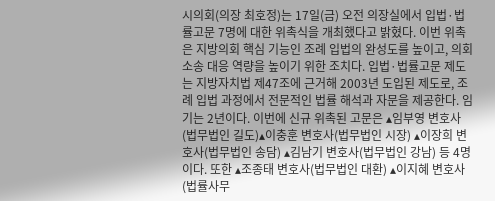시의회(의장 최호정)는 17일(금) 오전 의장실에서 입법·법률고문 7명에 대한 위촉식을 개최했다고 밝혔다. 이번 위촉은 지방의회 핵심 기능인 조례 입법의 완성도를 높이고, 의회 소송 대응 역량을 높이기 위한 조치다. 입법·법률고문 제도는 지방자치법 제47조에 근거해 2003년 도입된 제도로, 조례 입법 과정에서 전문적인 법률 해석과 자문을 제공한다. 임기는 2년이다. 이번에 신규 위촉된 고문은 ▴임부영 변호사(법무법인 길도)▴이충훈 변호사(법무법인 시장) ▴이장희 변호사(법무법인 송담) ▴김남기 변호사(법무법인 강남) 등 4명이다. 또한 ▴조종태 변호사(법무법인 대환) ▴이지혜 변호사(법률사무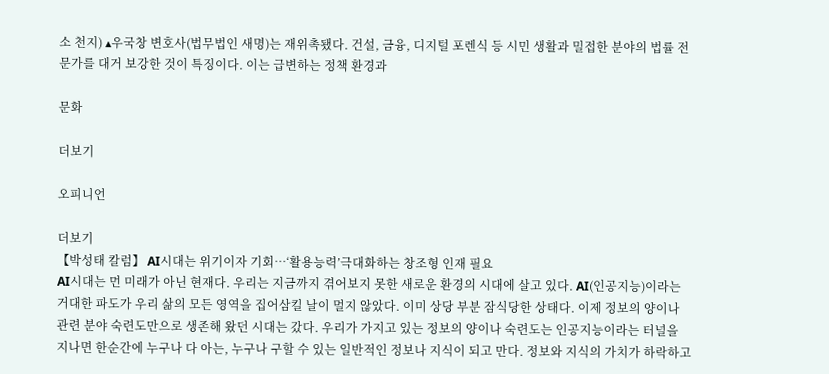소 천지) ▴우국창 변호사(법무법인 새명)는 재위촉됐다. 건설, 금융, 디지털 포렌식 등 시민 생활과 밀접한 분야의 법률 전문가를 대거 보강한 것이 특징이다. 이는 급변하는 정책 환경과

문화

더보기

오피니언

더보기
【박성태 칼럼】 AI시대는 위기이자 기회…‘활용능력’극대화하는 창조형 인재 필요
AI시대는 먼 미래가 아닌 현재다. 우리는 지금까지 겪어보지 못한 새로운 환경의 시대에 살고 있다. AI(인공지능)이라는 거대한 파도가 우리 삶의 모든 영역을 집어삼킬 날이 멀지 않았다. 이미 상당 부분 잠식당한 상태다. 이제 정보의 양이나 관련 분야 숙련도만으로 생존해 왔던 시대는 갔다. 우리가 가지고 있는 정보의 양이나 숙련도는 인공지능이라는 터널을 지나면 한순간에 누구나 다 아는, 누구나 구할 수 있는 일반적인 정보나 지식이 되고 만다. 정보와 지식의 가치가 하락하고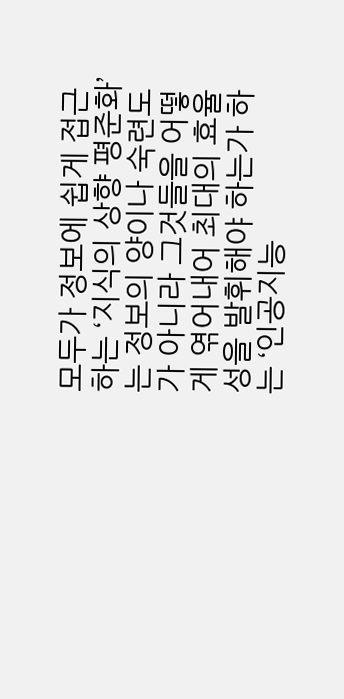모두가 정보에 쉽게 접근하는 ‘지식의 상향 평준화’는 정보의 양이나 숙련도가 아니라 그것들을 어떻게 엮어내어 최대의 효율성을 발휘해야 하는가 하는 ‘인공지능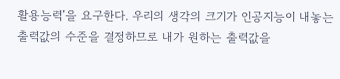활용능력’을 요구한다. 우리의 생각의 크기가 인공지능이 내놓는 출력값의 수준을 결정하므로 내가 원하는 출력값을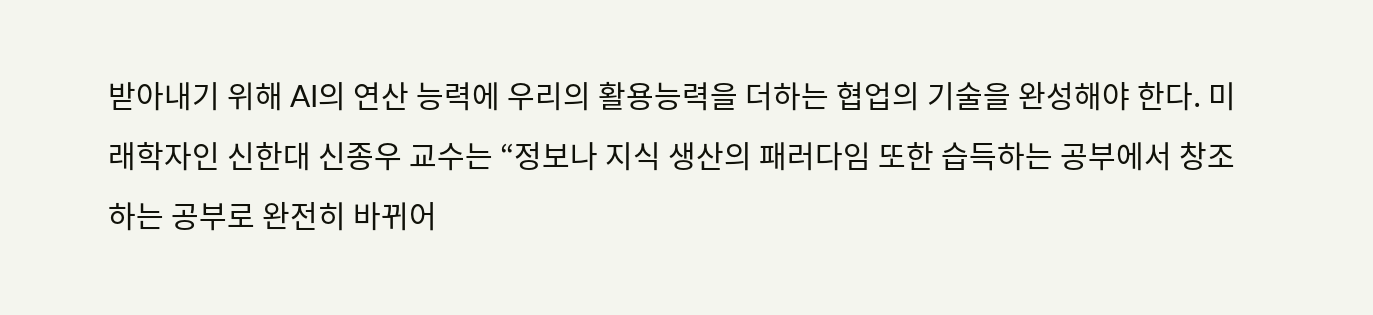받아내기 위해 AI의 연산 능력에 우리의 활용능력을 더하는 협업의 기술을 완성해야 한다. 미래학자인 신한대 신종우 교수는 “정보나 지식 생산의 패러다임 또한 습득하는 공부에서 창조하는 공부로 완전히 바뀌어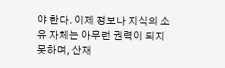야 한다. 이제 정보나 지식의 소유 자체는 아무런 권력이 되지 못하며, 산재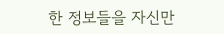한 정보들을 자신만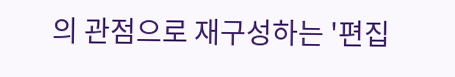의 관점으로 재구성하는 '편집